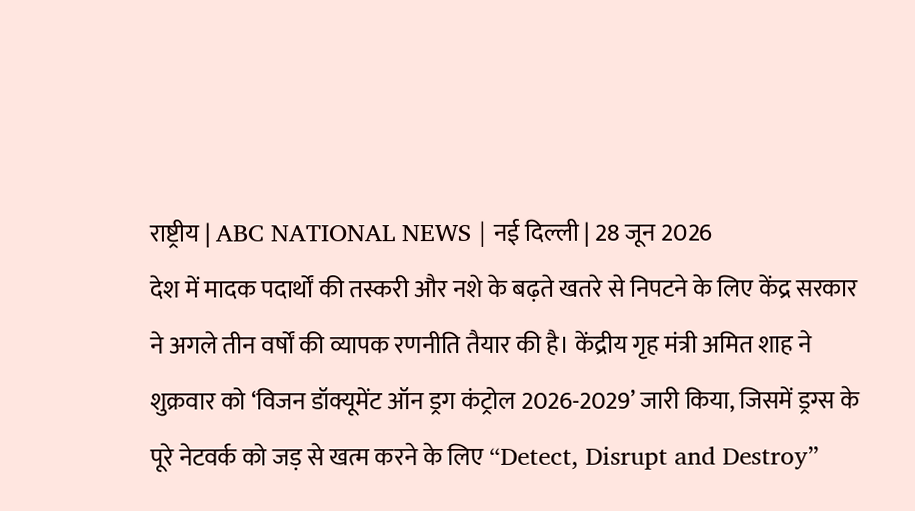राष्ट्रीय | ABC NATIONAL NEWS | नई दिल्ली | 28 जून 2026
देश में मादक पदार्थों की तस्करी और नशे के बढ़ते खतरे से निपटने के लिए केंद्र सरकार ने अगले तीन वर्षों की व्यापक रणनीति तैयार की है। केंद्रीय गृह मंत्री अमित शाह ने शुक्रवार को ‘विजन डॉक्यूमेंट ऑन ड्रग कंट्रोल 2026-2029’ जारी किया, जिसमें ड्रग्स के पूरे नेटवर्क को जड़ से खत्म करने के लिए “Detect, Disrupt and Destroy”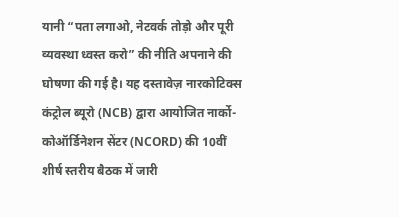यानी “पता लगाओ, नेटवर्क तोड़ो और पूरी व्यवस्था ध्वस्त करो” की नीति अपनाने की घोषणा की गई है। यह दस्तावेज़ नारकोटिक्स कंट्रोल ब्यूरो (NCB) द्वारा आयोजित नार्को-कोऑर्डिनेशन सेंटर (NCORD) की 10वीं शीर्ष स्तरीय बैठक में जारी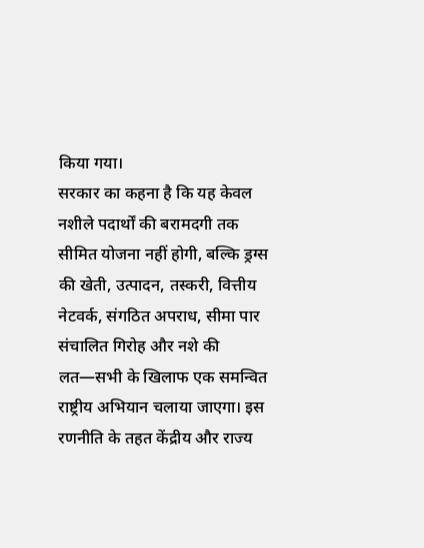किया गया।
सरकार का कहना है कि यह केवल नशीले पदार्थों की बरामदगी तक सीमित योजना नहीं होगी, बल्कि ड्रग्स की खेती, उत्पादन, तस्करी, वित्तीय नेटवर्क, संगठित अपराध, सीमा पार संचालित गिरोह और नशे की लत—सभी के खिलाफ एक समन्वित राष्ट्रीय अभियान चलाया जाएगा। इस रणनीति के तहत केंद्रीय और राज्य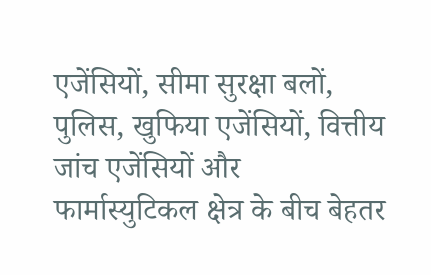एजेंसियों, सीमा सुरक्षा बलों, पुलिस, खुफिया एजेंसियों, वित्तीय जांच एजेंसियों और फार्मास्युटिकल क्षेत्र के बीच बेहतर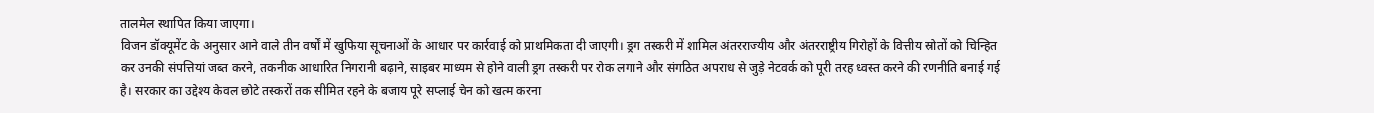तालमेल स्थापित किया जाएगा।
विजन डॉक्यूमेंट के अनुसार आने वाले तीन वर्षों में खुफिया सूचनाओं के आधार पर कार्रवाई को प्राथमिकता दी जाएगी। ड्रग तस्करी में शामिल अंतरराज्यीय और अंतरराष्ट्रीय गिरोहों के वित्तीय स्रोतों को चिन्हित कर उनकी संपत्तियां जब्त करने, तकनीक आधारित निगरानी बढ़ाने, साइबर माध्यम से होने वाली ड्रग तस्करी पर रोक लगाने और संगठित अपराध से जुड़े नेटवर्क को पूरी तरह ध्वस्त करने की रणनीति बनाई गई है। सरकार का उद्देश्य केवल छोटे तस्करों तक सीमित रहने के बजाय पूरे सप्लाई चेन को खत्म करना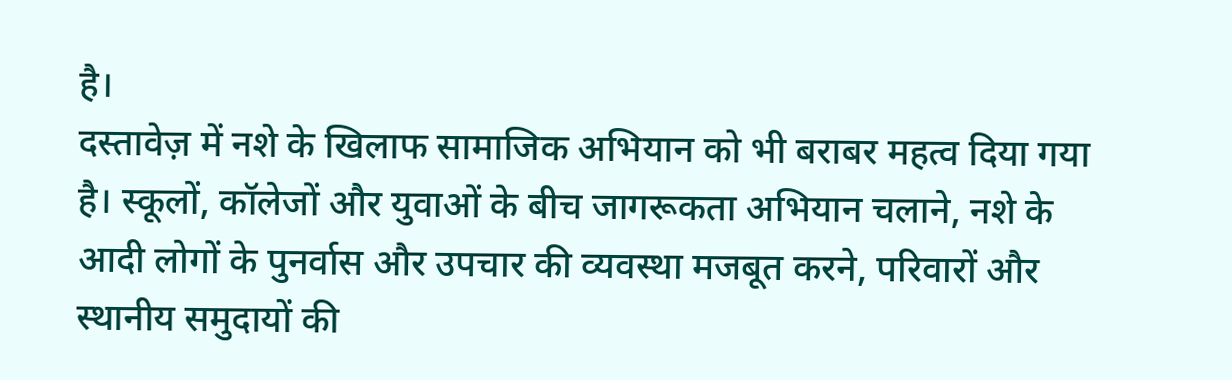है।
दस्तावेज़ में नशे के खिलाफ सामाजिक अभियान को भी बराबर महत्व दिया गया है। स्कूलों, कॉलेजों और युवाओं के बीच जागरूकता अभियान चलाने, नशे के आदी लोगों के पुनर्वास और उपचार की व्यवस्था मजबूत करने, परिवारों और स्थानीय समुदायों की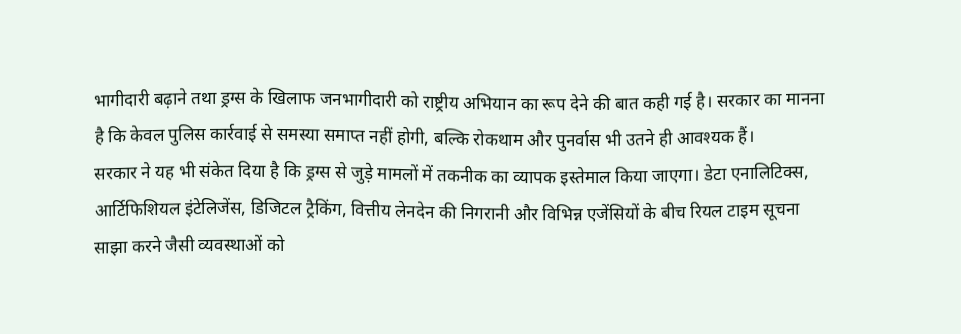भागीदारी बढ़ाने तथा ड्रग्स के खिलाफ जनभागीदारी को राष्ट्रीय अभियान का रूप देने की बात कही गई है। सरकार का मानना है कि केवल पुलिस कार्रवाई से समस्या समाप्त नहीं होगी, बल्कि रोकथाम और पुनर्वास भी उतने ही आवश्यक हैं।
सरकार ने यह भी संकेत दिया है कि ड्रग्स से जुड़े मामलों में तकनीक का व्यापक इस्तेमाल किया जाएगा। डेटा एनालिटिक्स, आर्टिफिशियल इंटेलिजेंस, डिजिटल ट्रैकिंग, वित्तीय लेनदेन की निगरानी और विभिन्न एजेंसियों के बीच रियल टाइम सूचना साझा करने जैसी व्यवस्थाओं को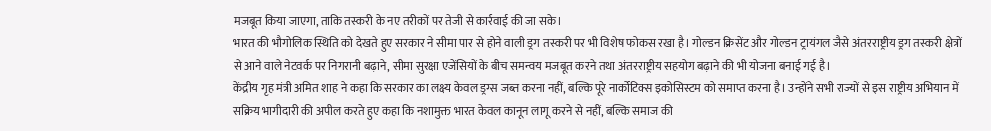मजबूत किया जाएगा, ताकि तस्करी के नए तरीकों पर तेजी से कार्रवाई की जा सके।
भारत की भौगोलिक स्थिति को देखते हुए सरकार ने सीमा पार से होने वाली ड्रग तस्करी पर भी विशेष फोकस रखा है। गोल्डन क्रिसेंट और गोल्डन ट्रायंगल जैसे अंतरराष्ट्रीय ड्रग तस्करी क्षेत्रों से आने वाले नेटवर्क पर निगरानी बढ़ाने, सीमा सुरक्षा एजेंसियों के बीच समन्वय मजबूत करने तथा अंतरराष्ट्रीय सहयोग बढ़ाने की भी योजना बनाई गई है।
केंद्रीय गृह मंत्री अमित शाह ने कहा कि सरकार का लक्ष्य केवल ड्रग्स जब्त करना नहीं, बल्कि पूरे नार्कोटिक्स इकोसिस्टम को समाप्त करना है। उन्होंने सभी राज्यों से इस राष्ट्रीय अभियान में सक्रिय भागीदारी की अपील करते हुए कहा कि नशामुक्त भारत केवल कानून लागू करने से नहीं, बल्कि समाज की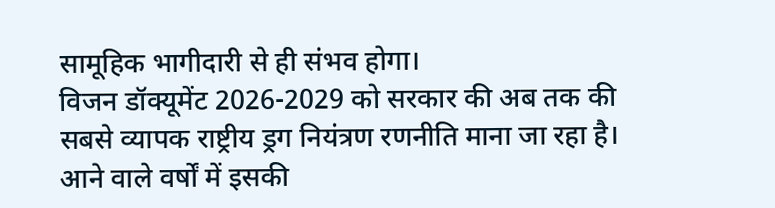सामूहिक भागीदारी से ही संभव होगा।
विजन डॉक्यूमेंट 2026-2029 को सरकार की अब तक की सबसे व्यापक राष्ट्रीय ड्रग नियंत्रण रणनीति माना जा रहा है। आने वाले वर्षों में इसकी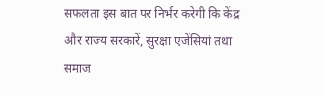सफलता इस बात पर निर्भर करेगी कि केंद्र और राज्य सरकारें, सुरक्षा एजेंसियां तथा समाज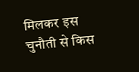मिलकर इस चुनौती से किस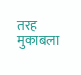तरह मुकाबला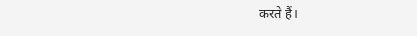करते हैं।